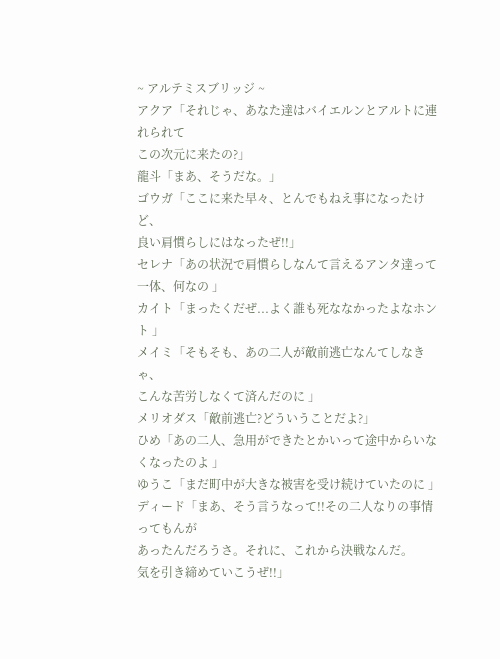~ アルテミスブリッジ ~
アクア「それじゃ、あなた達はバイエルンとアルトに連れられて
この次元に来たの?」
龍斗「まあ、そうだな。」
ゴウガ「ここに来た早々、とんでもねえ事になったけど、
良い肩慣らしにはなったぜ!!」
セレナ「あの状況で肩慣らしなんて言えるアンタ達って一体、何なの 」
カイト「まったくだぜ...よく誰も死ななかったよなホント 」
メイミ「そもそも、あの二人が敵前逃亡なんてしなきゃ、
こんな苦労しなくて済んだのに 」
メリオダス「敵前逃亡?どういうことだよ?」
ひめ「あの二人、急用ができたとかいって途中からいなくなったのよ 」
ゆうこ「まだ町中が大きな被害を受け続けていたのに 」
ディード「まあ、そう言うなって!!その二人なりの事情ってもんが
あったんだろうさ。それに、これから決戦なんだ。
気を引き締めていこうぜ!!」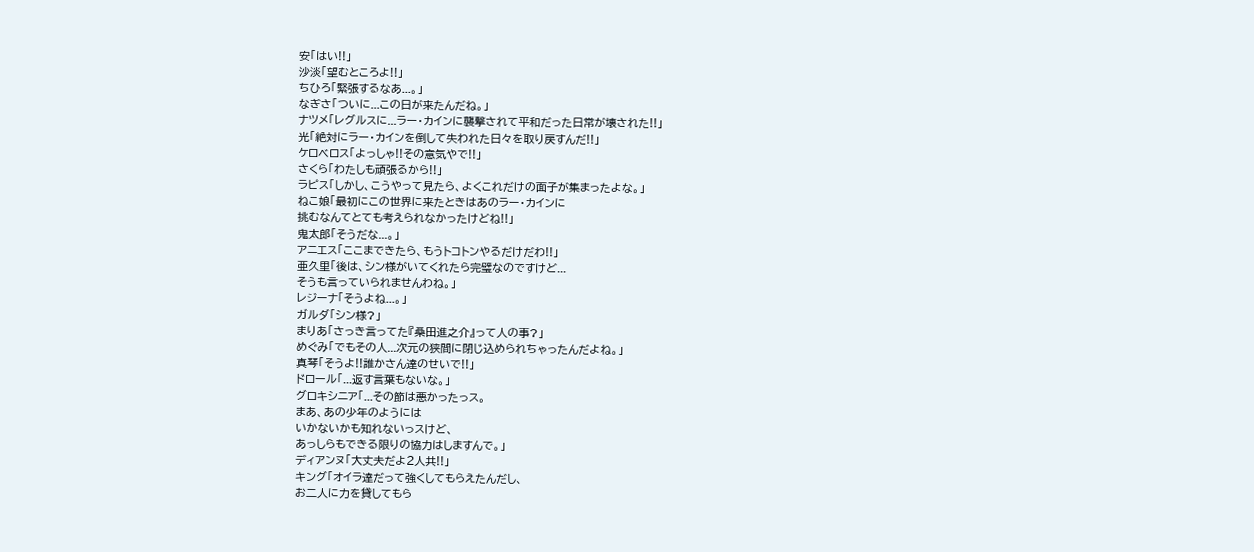安「はい!!」
沙淡「望むところよ!!」
ちひろ「緊張するなあ...。」
なぎさ「ついに...この日が来たんだね。」
ナツメ「レグルスに...ラー・カインに襲撃されて平和だった日常が壊された!!」
光「絶対にラー・カインを倒して失われた日々を取り戻すんだ!!」
ケロベロス「よっしゃ!!その意気やで!!」
さくら「わたしも頑張るから!!」
ラピス「しかし、こうやって見たら、よくこれだけの面子が集まったよな。」
ねこ娘「最初にこの世界に来たときはあのラー・カインに
挑むなんてとても考えられなかったけどね!!」
鬼太郎「そうだな...。」
アニエス「ここまできたら、もうトコトンやるだけだわ!!」
亜久里「後は、シン様がいてくれたら完璧なのですけど...
そうも言っていられませんわね。」
レジーナ「そうよね...。」
ガルダ「シン様?」
まりあ「さっき言ってた『桑田進之介』って人の事?」
めぐみ「でもその人...次元の狭間に閉じ込められちゃったんだよね。」
真琴「そうよ!!誰かさん達のせいで!!」
ドロール「...返す言葉もないな。」
グロキシニア「...その節は悪かったっス。
まあ、あの少年のようには
いかないかも知れないっスけど、
あっしらもできる限りの協力はしますんで。」
ディアンヌ「大丈夫だよ2人共!!」
キング「オイラ達だって強くしてもらえたんだし、
お二人に力を貸してもら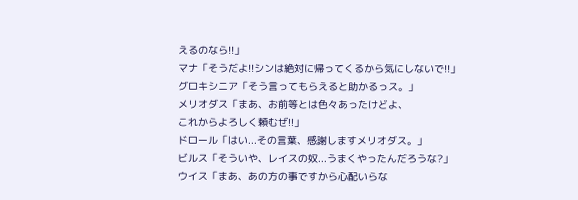えるのなら!!」
マナ「そうだよ!!シンは絶対に帰ってくるから気にしないで!!」
グロキシニア「そう言ってもらえると助かるっス。」
メリオダス「まあ、お前等とは色々あったけどよ、
これからよろしく頼むぜ!!」
ドロール「はい...その言葉、感謝しますメリオダス。」
ビルス「そういや、レイスの奴...うまくやったんだろうな?」
ウイス「まあ、あの方の事ですから心配いらな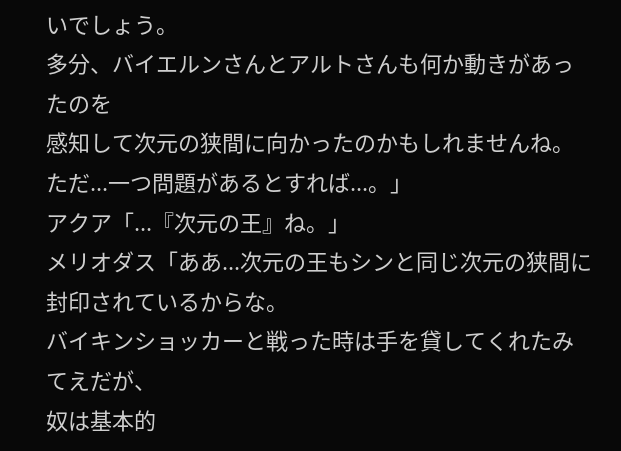いでしょう。
多分、バイエルンさんとアルトさんも何か動きがあったのを
感知して次元の狭間に向かったのかもしれませんね。
ただ...一つ問題があるとすれば...。」
アクア「...『次元の王』ね。」
メリオダス「ああ...次元の王もシンと同じ次元の狭間に
封印されているからな。
バイキンショッカーと戦った時は手を貸してくれたみてえだが、
奴は基本的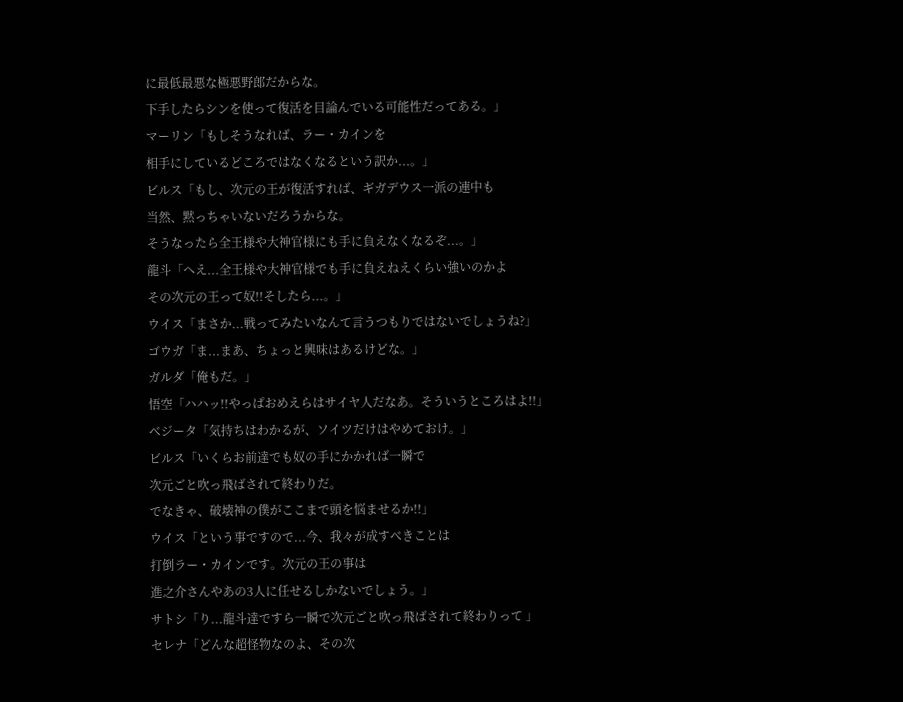に最低最悪な極悪野郎だからな。
下手したらシンを使って復活を目論んでいる可能性だってある。」
マーリン「もしそうなれば、ラー・カインを
相手にしているどころではなくなるという訳か...。」
ビルス「もし、次元の王が復活すれば、ギガデウス一派の連中も
当然、黙っちゃいないだろうからな。
そうなったら全王様や大神官様にも手に負えなくなるぞ...。」
龍斗「へえ...全王様や大神官様でも手に負えねえくらい強いのかよ
その次元の王って奴!!そしたら...。」
ウイス「まさか...戦ってみたいなんて言うつもりではないでしょうね?」
ゴウガ「ま...まあ、ちょっと興味はあるけどな。」
ガルダ「俺もだ。」
悟空「ハハッ!!やっぱおめえらはサイヤ人だなあ。そういうところはよ!!」
ベジータ「気持ちはわかるが、ソイツだけはやめておけ。」
ビルス「いくらお前達でも奴の手にかかれば一瞬で
次元ごと吹っ飛ばされて終わりだ。
でなきゃ、破壊神の僕がここまで頭を悩ませるか!!」
ウイス「という事ですので...今、我々が成すべきことは
打倒ラー・カインです。次元の王の事は
進之介さんやあの3人に任せるしかないでしょう。」
サトシ「り...龍斗達ですら一瞬で次元ごと吹っ飛ばされて終わりって 」
セレナ「どんな超怪物なのよ、その次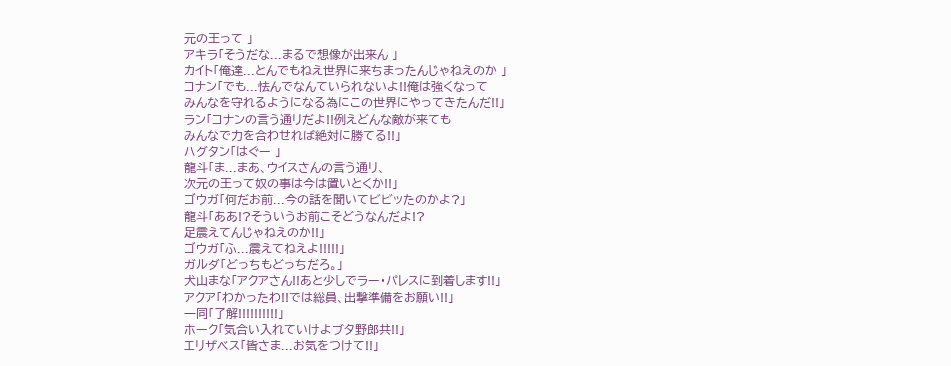元の王って 」
アキラ「そうだな...まるで想像が出来ん 」
カイト「俺達...とんでもねえ世界に来ちまったんじゃねえのか 」
コナン「でも...怯んでなんていられないよ!!俺は強くなって
みんなを守れるようになる為にこの世界にやってきたんだ!!」
ラン「コナンの言う通リだよ!!例えどんな敵が来ても
みんなで力を合わせれば絶対に勝てる!!」
ハグタン「はぐー 」
龍斗「ま...まあ、ウイスさんの言う通リ、
次元の王って奴の事は今は置いとくか!!」
ゴウガ「何だお前...今の話を聞いてビビッたのかよ?」
龍斗「ああ!?そういうお前こそどうなんだよ!?
足震えてんじゃねえのか!!」
ゴウガ「ふ...震えてねえよ!!!!!」
ガルダ「どっちもどっちだろ。」
犬山まな「アクアさん!!あと少しでラー・パレスに到着します!!」
アクア「わかったわ!!では総員、出撃準備をお願い!!」
一同「了解!!!!!!!!!!」
ホーク「気合い入れていけよブタ野郎共!!」
エリザベス「皆さま...お気をつけて!!」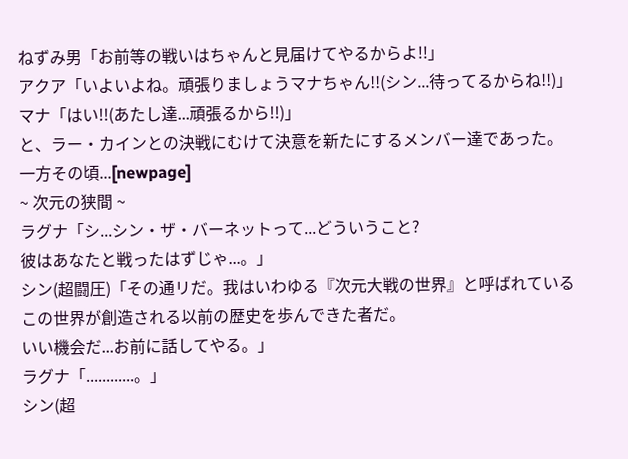ねずみ男「お前等の戦いはちゃんと見届けてやるからよ!!」
アクア「いよいよね。頑張りましょうマナちゃん!!(シン...待ってるからね!!)」
マナ「はい!!(あたし達...頑張るから!!)」
と、ラー・カインとの決戦にむけて決意を新たにするメンバー達であった。
一方その頃...[newpage]
~ 次元の狭間 ~
ラグナ「シ...シン・ザ・バーネットって...どういうこと?
彼はあなたと戦ったはずじゃ...。」
シン(超闘圧)「その通リだ。我はいわゆる『次元大戦の世界』と呼ばれている
この世界が創造される以前の歴史を歩んできた者だ。
いい機会だ...お前に話してやる。」
ラグナ「............。」
シン(超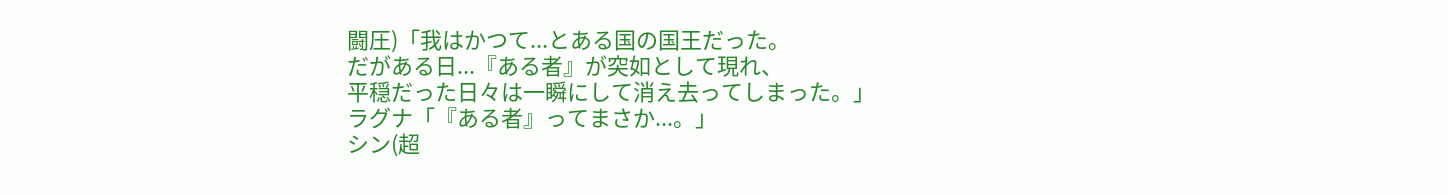闘圧)「我はかつて...とある国の国王だった。
だがある日...『ある者』が突如として現れ、
平穏だった日々は一瞬にして消え去ってしまった。」
ラグナ「『ある者』ってまさか...。」
シン(超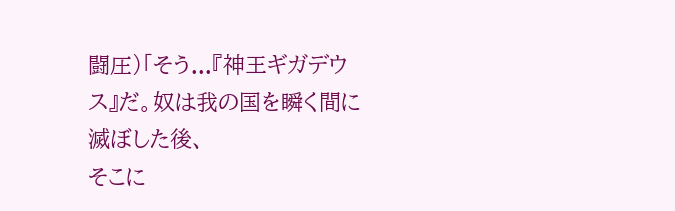闘圧)「そう...『神王ギガデウス』だ。奴は我の国を瞬く間に滅ぼした後、
そこに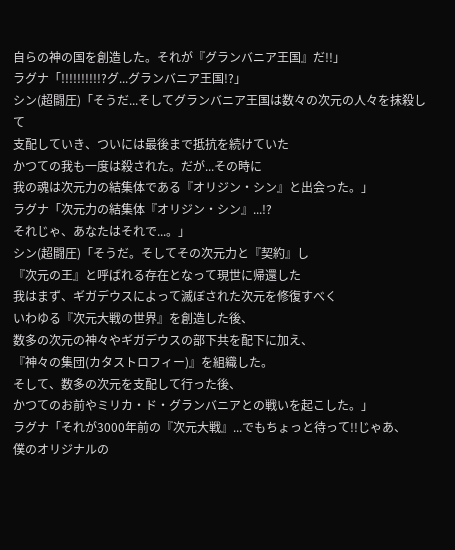自らの神の国を創造した。それが『グランバニア王国』だ!!」
ラグナ「!!!!!!!!!!?グ...グランバニア王国!?」
シン(超闘圧)「そうだ...そしてグランバニア王国は数々の次元の人々を抹殺して
支配していき、ついには最後まで抵抗を続けていた
かつての我も一度は殺された。だが...その時に
我の魂は次元力の結集体である『オリジン・シン』と出会った。」
ラグナ「次元力の結集体『オリジン・シン』...!?
それじゃ、あなたはそれで...。」
シン(超闘圧)「そうだ。そしてその次元力と『契約』し
『次元の王』と呼ばれる存在となって現世に帰還した
我はまず、ギガデウスによって滅ぼされた次元を修復すべく
いわゆる『次元大戦の世界』を創造した後、
数多の次元の神々やギガデウスの部下共を配下に加え、
『神々の集団(カタストロフィー)』を組織した。
そして、数多の次元を支配して行った後、
かつてのお前やミリカ・ド・グランバニアとの戦いを起こした。」
ラグナ「それが3000年前の『次元大戦』...でもちょっと待って!!じゃあ、
僕のオリジナルの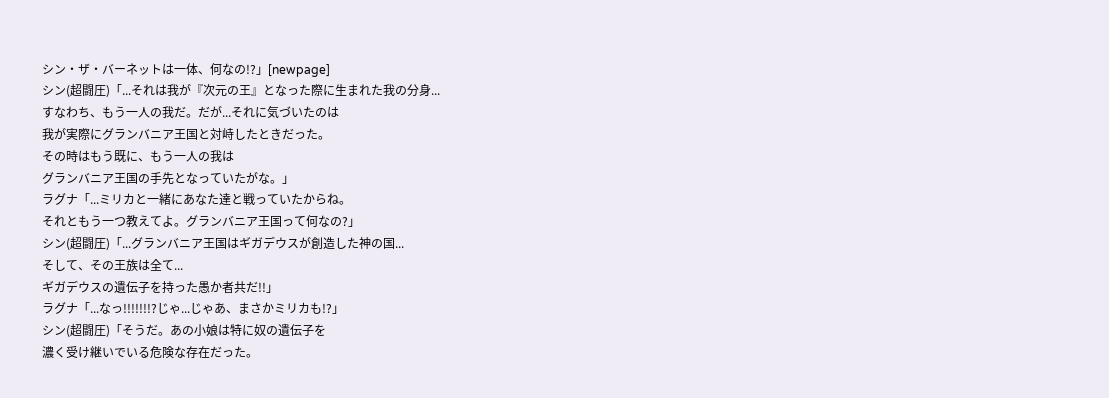シン・ザ・バーネットは一体、何なの!?」[newpage]
シン(超闘圧)「...それは我が『次元の王』となった際に生まれた我の分身...
すなわち、もう一人の我だ。だが...それに気づいたのは
我が実際にグランバニア王国と対峙したときだった。
その時はもう既に、もう一人の我は
グランバニア王国の手先となっていたがな。」
ラグナ「...ミリカと一緒にあなた達と戦っていたからね。
それともう一つ教えてよ。グランバニア王国って何なの?」
シン(超闘圧)「...グランバニア王国はギガデウスが創造した神の国...
そして、その王族は全て...
ギガデウスの遺伝子を持った愚か者共だ!!」
ラグナ「...なっ!!!!!!!?じゃ...じゃあ、まさかミリカも!?」
シン(超闘圧)「そうだ。あの小娘は特に奴の遺伝子を
濃く受け継いでいる危険な存在だった。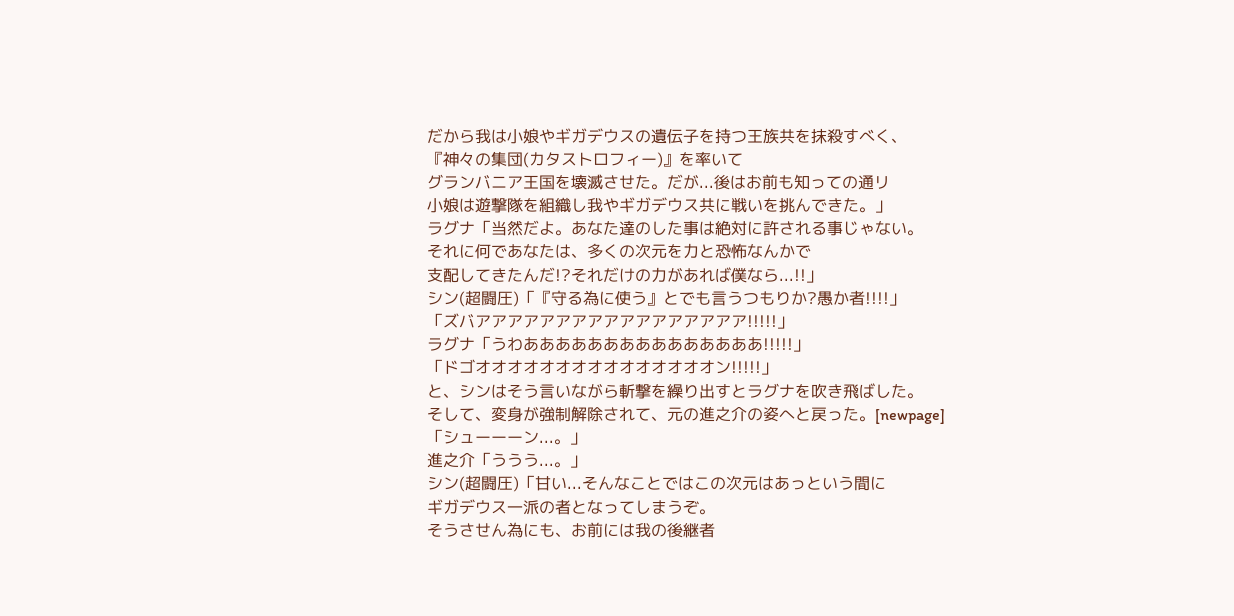だから我は小娘やギガデウスの遺伝子を持つ王族共を抹殺すべく、
『神々の集団(カタストロフィー)』を率いて
グランバニア王国を壊滅させた。だが...後はお前も知っての通リ
小娘は遊撃隊を組織し我やギガデウス共に戦いを挑んできた。」
ラグナ「当然だよ。あなた達のした事は絶対に許される事じゃない。
それに何であなたは、多くの次元を力と恐怖なんかで
支配してきたんだ!?それだけの力があれば僕なら...!!」
シン(超闘圧)「『守る為に使う』とでも言うつもりか?愚か者!!!!」
「ズバアアアアアアアアアアアアアアアアア!!!!!」
ラグナ「うわあああああああああああああああ!!!!!」
「ドゴオオオオオオオオオオオオオオオン!!!!!」
と、シンはそう言いながら斬撃を繰り出すとラグナを吹き飛ばした。
そして、変身が強制解除されて、元の進之介の姿へと戻った。[newpage]
「シューーーン...。」
進之介「ううう...。」
シン(超闘圧)「甘い...そんなことではこの次元はあっという間に
ギガデウス一派の者となってしまうぞ。
そうさせん為にも、お前には我の後継者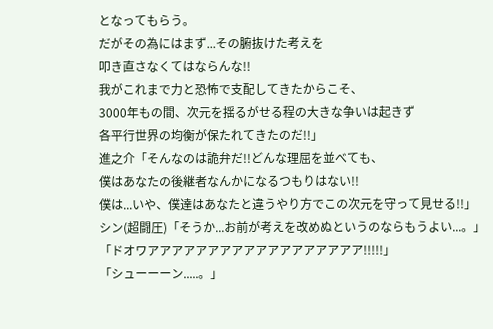となってもらう。
だがその為にはまず...その腑抜けた考えを
叩き直さなくてはならんな!!
我がこれまで力と恐怖で支配してきたからこそ、
3000年もの間、次元を揺るがせる程の大きな争いは起きず
各平行世界の均衡が保たれてきたのだ!!」
進之介「そんなのは詭弁だ!!どんな理屈を並べても、
僕はあなたの後継者なんかになるつもりはない!!
僕は...いや、僕達はあなたと違うやり方でこの次元を守って見せる!!」
シン(超闘圧)「そうか...お前が考えを改めぬというのならもうよい...。」
「ドオワアアアアアアアアアアアアアアアアアア!!!!!」
「シューーーン.....。」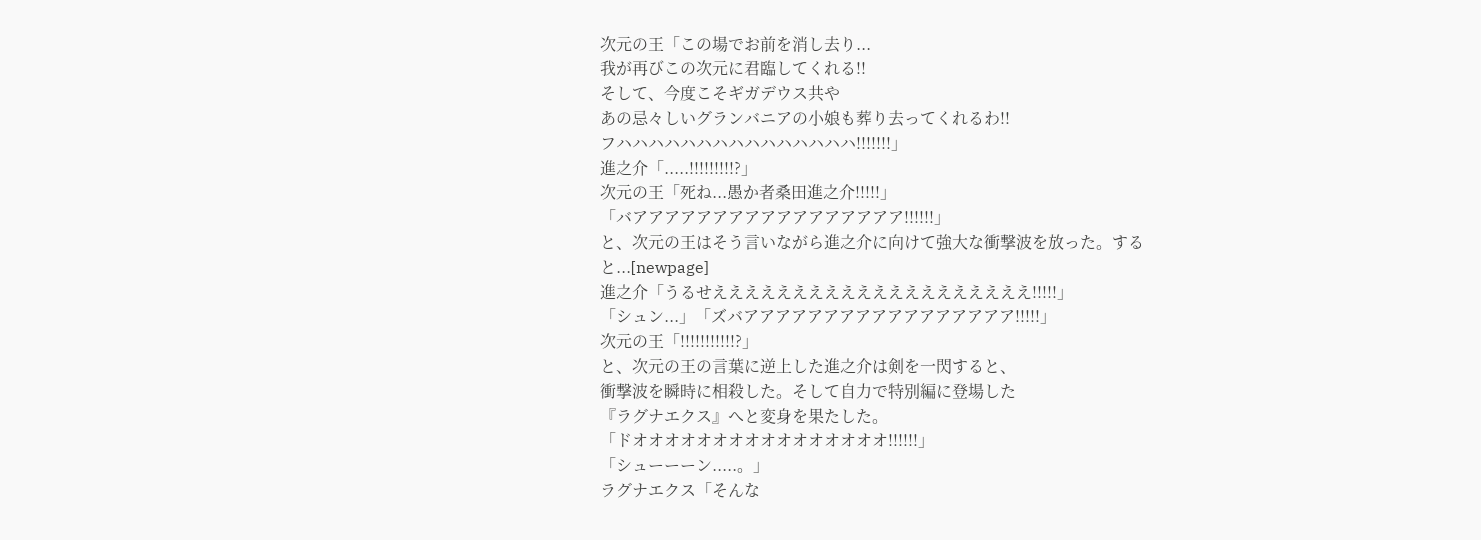次元の王「この場でお前を消し去り...
我が再びこの次元に君臨してくれる!!
そして、今度こそギガデウス共や
あの忌々しいグランバニアの小娘も葬り去ってくれるわ!!
フハハハハハハハハハハハハハハハ!!!!!!!」
進之介「.....!!!!!!!!!?」
次元の王「死ね...愚か者桑田進之介!!!!!」
「バアアアアアアアアアアアアアアアアア!!!!!!」
と、次元の王はそう言いながら進之介に向けて強大な衝撃波を放った。すると...[newpage]
進之介「うるせええええええええええええええええええええ!!!!!」
「シュン...」「ズバアアアアアアアアアアアアアアアアア!!!!!」
次元の王「!!!!!!!!!!!?」
と、次元の王の言葉に逆上した進之介は剣を一閃すると、
衝撃波を瞬時に相殺した。そして自力で特別編に登場した
『ラグナエクス』へと変身を果たした。
「ドオオオオオオオオオオオオオオオオ!!!!!!」
「シューーーン.....。」
ラグナエクス「そんな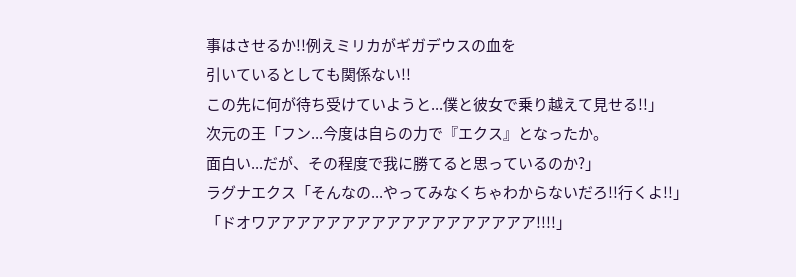事はさせるか!!例えミリカがギガデウスの血を
引いているとしても関係ない!!
この先に何が待ち受けていようと...僕と彼女で乗り越えて見せる!!」
次元の王「フン...今度は自らの力で『エクス』となったか。
面白い...だが、その程度で我に勝てると思っているのか?」
ラグナエクス「そんなの...やってみなくちゃわからないだろ!!行くよ!!」
「ドオワアアアアアアアアアアアアアアアアアア!!!!」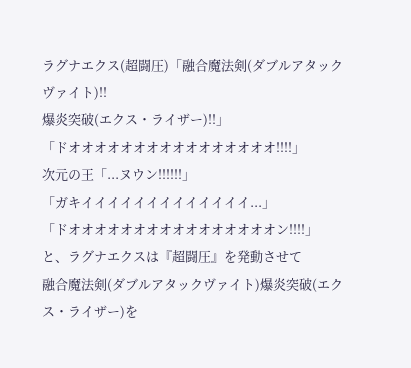ラグナエクス(超闘圧)「融合魔法剣(ダブルアタックヴァイト)!!
爆炎突破(エクス・ライザー)!!」
「ドオオオオオオオオオオオオオオオオ!!!!」
次元の王「...ヌウン!!!!!!」
「ガキイイイイイイイイイイイイイ...」
「ドオオオオオオオオオオオオオオオオン!!!!」
と、ラグナエクスは『超闘圧』を発動させて
融合魔法剣(ダブルアタックヴァイト)爆炎突破(エクス・ライザー)を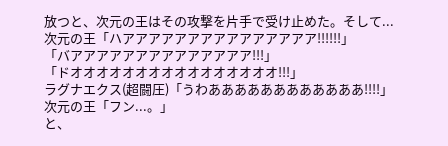放つと、次元の王はその攻撃を片手で受け止めた。そして...
次元の王「ハアアアアアアアアアアアアアアア!!!!!!」
「バアアアアアアアアアアアアアア!!!」
「ドオオオオオオオオオオオオオオオオ!!!」
ラグナエクス(超闘圧)「うわああああああああああああ!!!!」
次元の王「フン...。」
と、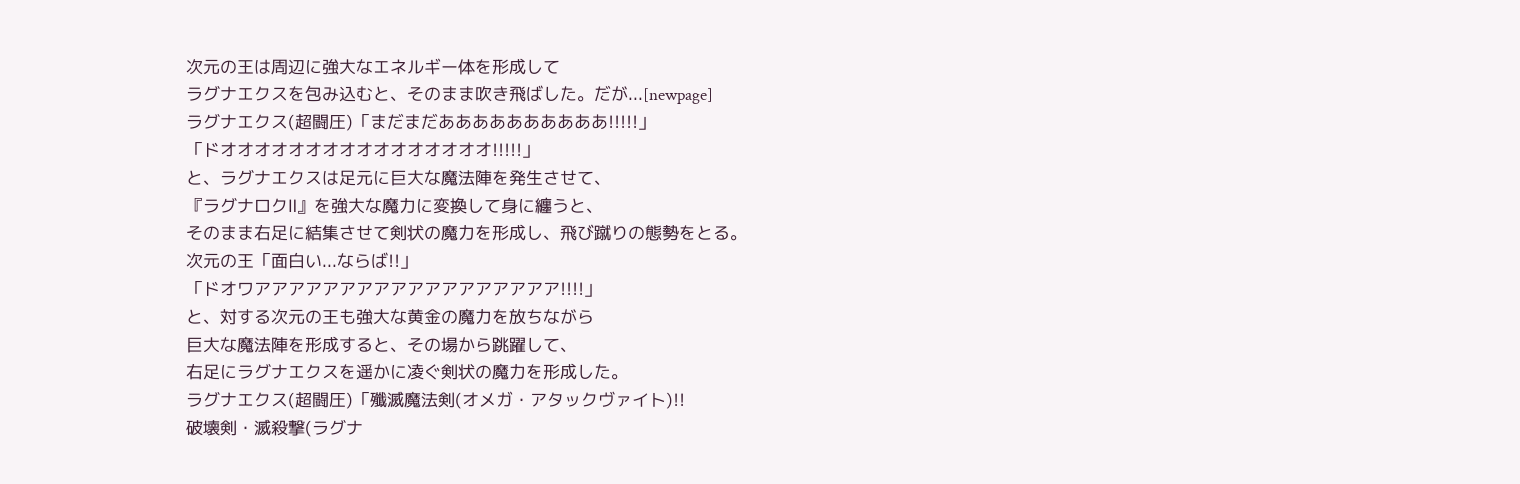次元の王は周辺に強大なエネルギー体を形成して
ラグナエクスを包み込むと、そのまま吹き飛ばした。だが...[newpage]
ラグナエクス(超闘圧)「まだまだああああああああああ!!!!!」
「ドオオオオオオオオオオオオオオオオ!!!!!」
と、ラグナエクスは足元に巨大な魔法陣を発生させて、
『ラグナロクⅡ』を強大な魔力に変換して身に纏うと、
そのまま右足に結集させて剣状の魔力を形成し、飛び蹴りの態勢をとる。
次元の王「面白い...ならば!!」
「ドオワアアアアアアアアアアアアアアアアアア!!!!」
と、対する次元の王も強大な黄金の魔力を放ちながら
巨大な魔法陣を形成すると、その場から跳躍して、
右足にラグナエクスを遥かに凌ぐ剣状の魔力を形成した。
ラグナエクス(超闘圧)「殲滅魔法剣(オメガ・アタックヴァイト)!!
破壊剣・滅殺撃(ラグナ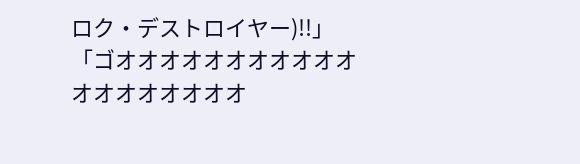ロク・デストロイヤー)!!」
「ゴオオオオオオオオオオオオオオオオオオオ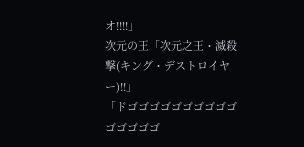オ!!!!」
次元の王「次元之王・滅殺撃(キング・デストロイヤー)!!」
「ドゴゴゴゴゴゴゴゴゴゴゴゴゴゴゴ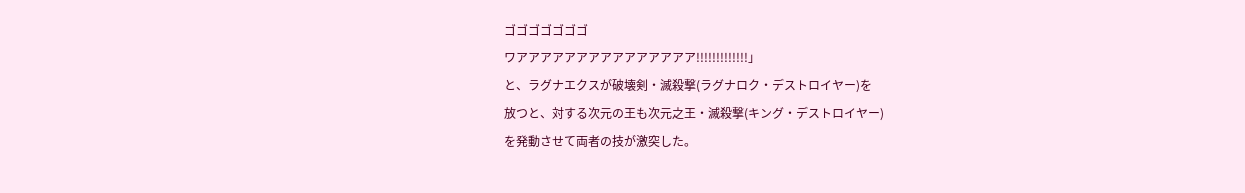ゴゴゴゴゴゴゴ
ワアアアアアアアアアアアアアアア!!!!!!!!!!!!!」
と、ラグナエクスが破壊剣・滅殺撃(ラグナロク・デストロイヤー)を
放つと、対する次元の王も次元之王・滅殺撃(キング・デストロイヤー)
を発動させて両者の技が激突した。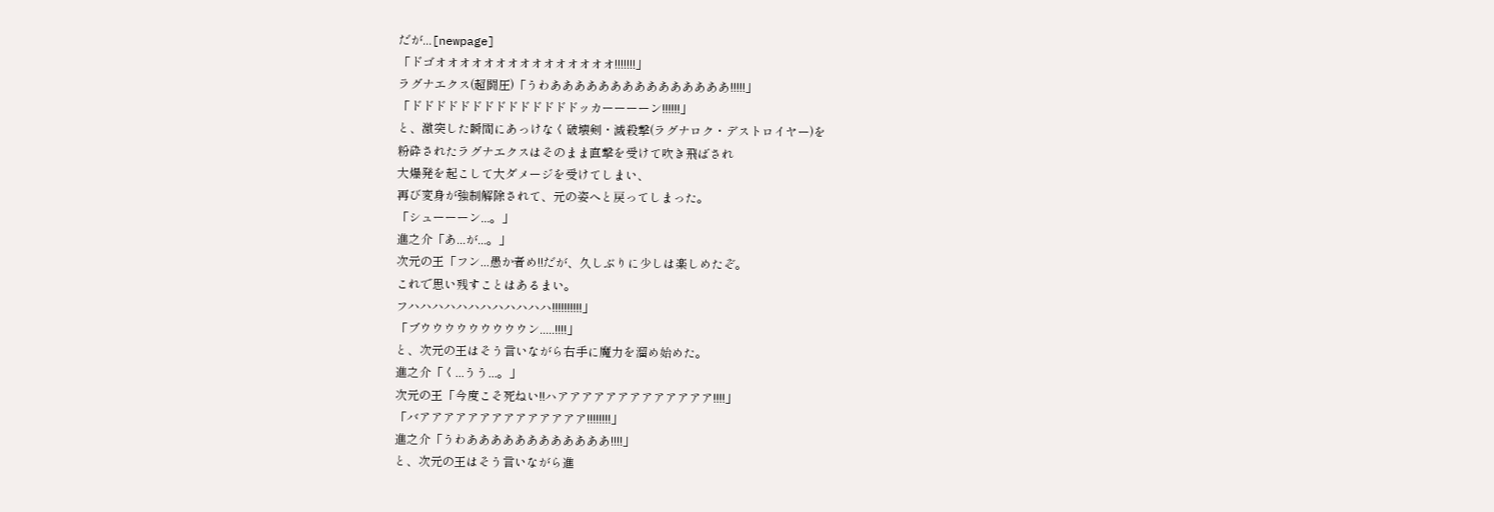だが...[newpage]
「ドゴオオオオオオオオオオオオオオオ!!!!!!!」
ラグナエクス(超闘圧)「うわあああああああああああああああ!!!!!」
「ドドドドドドドドドドドドドドッカーーーーン!!!!!!」
と、激突した瞬間にあっけなく破壊剣・滅殺撃(ラグナロク・デストロイヤー)を
粉砕されたラグナエクスはそのまま直撃を受けて吹き飛ばされ
大爆発を起こして大ダメージを受けてしまい、
再び変身が強制解除されて、元の姿へと戻ってしまった。
「シューーーン...。」
進之介「あ...が...。」
次元の王「フン...愚か者め!!だが、久しぶりに少しは楽しめたぞ。
これで思い残すことはあるまい。
フハハハハハハハハハハハハ!!!!!!!!!!」
「ブウウウウウウウウウン.....!!!!」
と、次元の王はそう言いながら右手に魔力を溜め始めた。
進之介「く...うう...。」
次元の王「今度こそ死ねい!!ハアアアアアアアアアアアアア!!!!」
「バアアアアアアアアアアアアアア!!!!!!!!」
進之介「うわああああああああああああ!!!!」
と、次元の王はそう言いながら進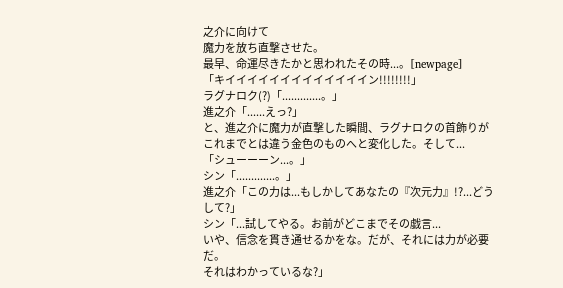之介に向けて
魔力を放ち直撃させた。
最早、命運尽きたかと思われたその時...。[newpage]
「キイイイイイイイイイイイイイン!!!!!!!!」
ラグナロク(?)「.............。」
進之介「......えっ?」
と、進之介に魔力が直撃した瞬間、ラグナロクの首飾りが
これまでとは違う金色のものへと変化した。そして...
「シューーーン...。」
シン「.............。」
進之介「この力は...もしかしてあなたの『次元力』!?...どうして?」
シン「...試してやる。お前がどこまでその戯言...
いや、信念を貫き通せるかをな。だが、それには力が必要だ。
それはわかっているな?」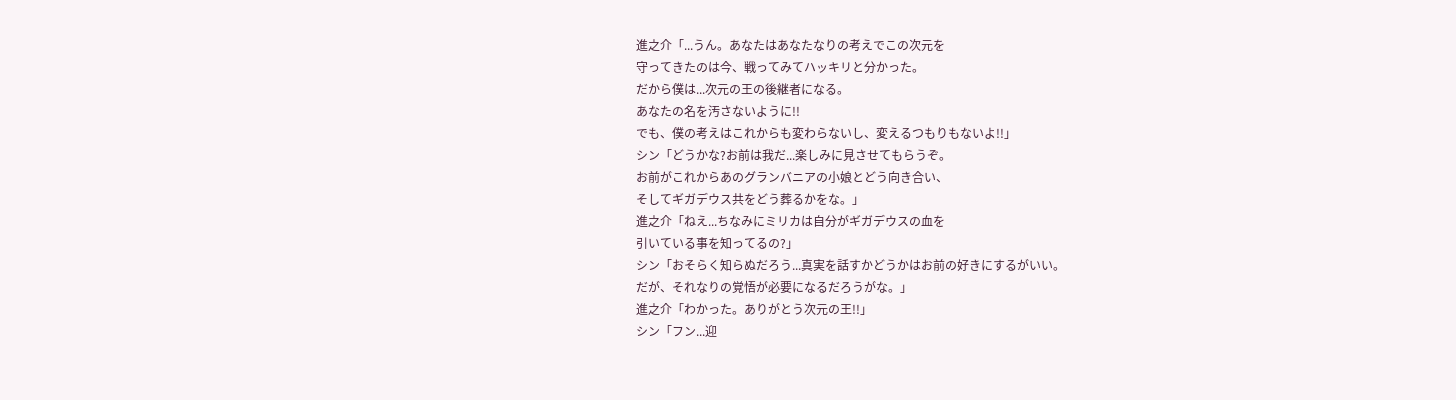進之介「...うん。あなたはあなたなりの考えでこの次元を
守ってきたのは今、戦ってみてハッキリと分かった。
だから僕は...次元の王の後継者になる。
あなたの名を汚さないように!!
でも、僕の考えはこれからも変わらないし、変えるつもりもないよ!!」
シン「どうかな?お前は我だ...楽しみに見させてもらうぞ。
お前がこれからあのグランバニアの小娘とどう向き合い、
そしてギガデウス共をどう葬るかをな。」
進之介「ねえ...ちなみにミリカは自分がギガデウスの血を
引いている事を知ってるの?」
シン「おそらく知らぬだろう...真実を話すかどうかはお前の好きにするがいい。
だが、それなりの覚悟が必要になるだろうがな。」
進之介「わかった。ありがとう次元の王!!」
シン「フン...迎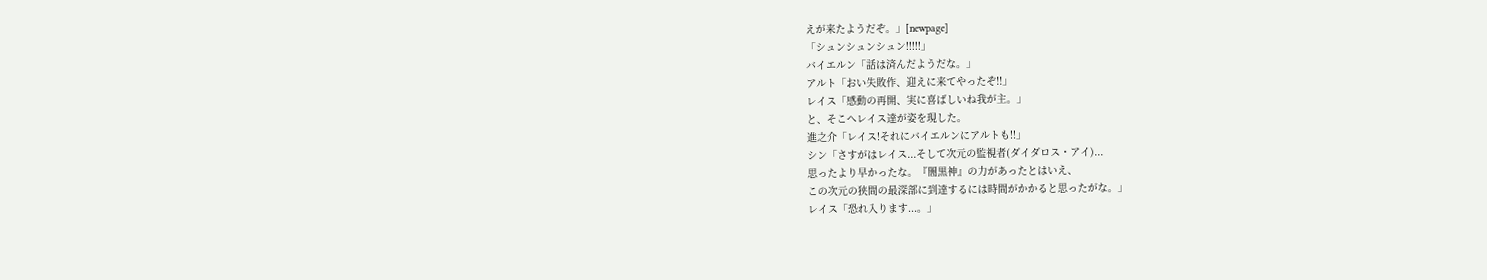えが来たようだぞ。」[newpage]
「シュンシュンシュン!!!!!」
バイエルン「話は済んだようだな。」
アルト「おい失敗作、迎えに来てやったぞ!!」
レイス「感動の再開、実に喜ばしいね我が主。」
と、そこへレイス達が姿を現した。
進之介「レイス!それにバイエルンにアルトも!!」
シン「さすがはレイス...そして次元の監視者(ダイダロス・アイ)...
思ったより早かったな。『闇黒神』の力があったとはいえ、
この次元の狭間の最深部に到達するには時間がかかると思ったがな。」
レイス「恐れ入ります...。」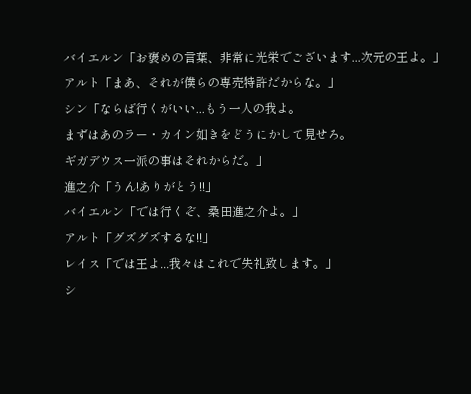バイエルン「お褒めの言葉、非常に光栄でございます...次元の王よ。」
アルト「まあ、それが僕らの専売特許だからな。」
シン「ならば行くがいい...もう一人の我よ。
まずはあのラー・カイン如きをどうにかして見せろ。
ギガデウス一派の事はそれからだ。」
進之介「うん!ありがとう!!」
バイエルン「では行くぞ、桑田進之介よ。」
アルト「グズグズするな!!」
レイス「では王よ...我々はこれで失礼致します。」
シ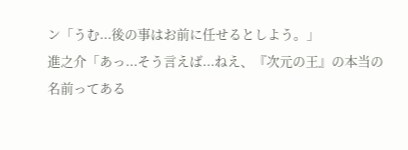ン「うむ...後の事はお前に任せるとしよう。」
進之介「あっ...そう言えば...ねえ、『次元の王』の本当の名前ってある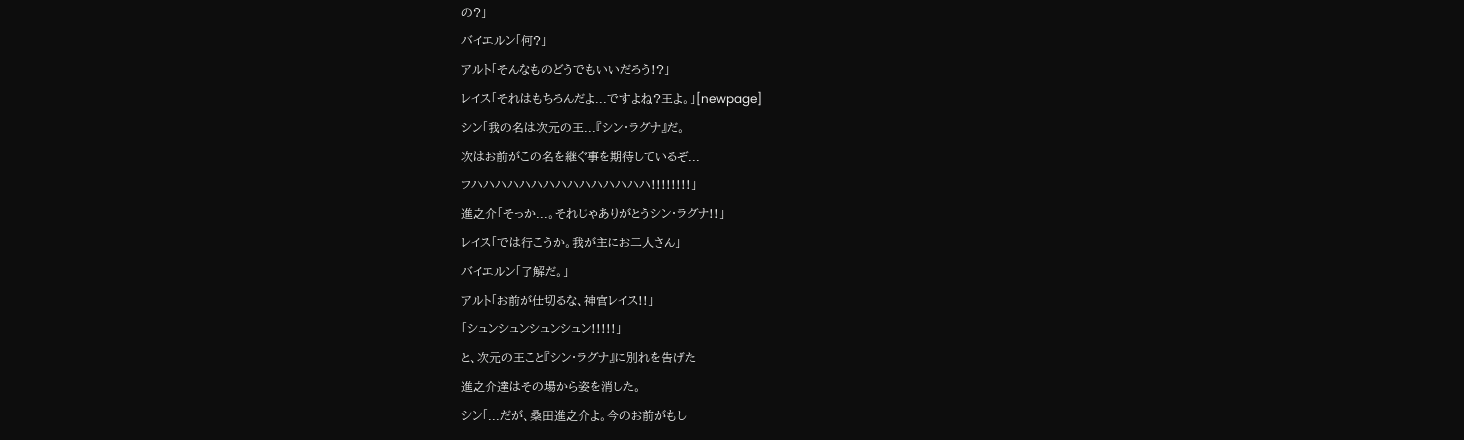の?」
バイエルン「何?」
アルト「そんなものどうでもいいだろう!?」
レイス「それはもちろんだよ...ですよね?王よ。」[newpage]
シン「我の名は次元の王...『シン・ラグナ』だ。
次はお前がこの名を継ぐ事を期待しているぞ...
フハハハハハハハハハハハハハハハ!!!!!!!!」
進之介「そっか...。それじゃありがとうシン・ラグナ!!」
レイス「では行こうか。我が主にお二人さん」
バイエルン「了解だ。」
アルト「お前が仕切るな、神官レイス!!」
「シュンシュンシュンシュン!!!!!」
と、次元の王こと『シン・ラグナ』に別れを告げた
進之介達はその場から姿を消した。
シン「...だが、桑田進之介よ。今のお前がもし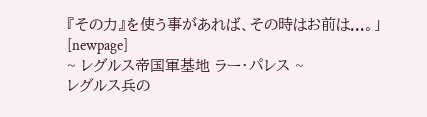『その力』を使う事があれば、その時はお前は...。」[newpage]
~ レグルス帝国軍基地 ラー・パレス ~
レグルス兵の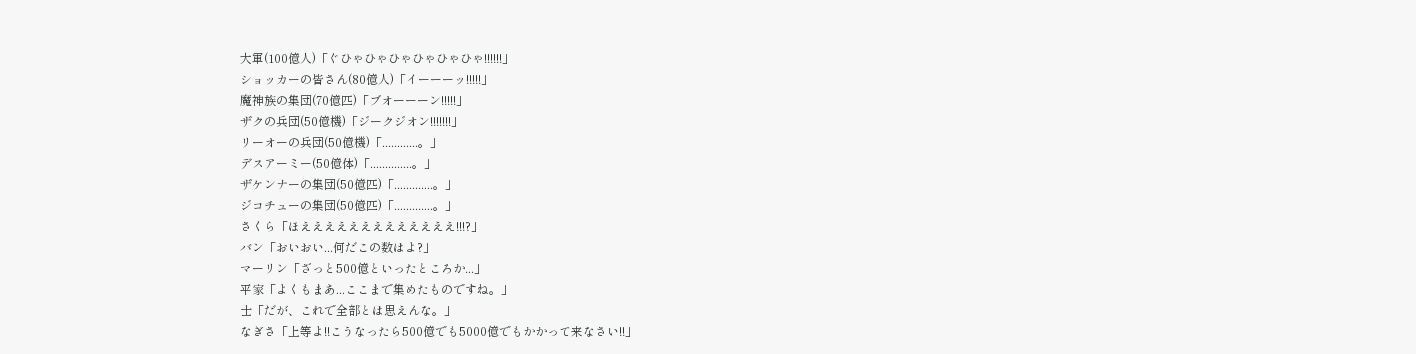大軍(100億人)「ぐひゃひゃひゃひゃひゃひゃ!!!!!!」
ショッカーの皆さん(80億人)「イーーーッ!!!!!」
魔神族の集団(70億匹)「ブオーーーン!!!!!」
ザクの兵団(50億機)「ジークジオン!!!!!!!」
リーオーの兵団(50億機)「............。」
デスアーミー(50億体)「..............。」
ザケンナーの集団(50億匹)「.............。」
ジコチューの集団(50億匹)「.............。」
さくら「ほえええええええええええええ!!!?」
バン「おいおい...何だこの数はよ?」
マーリン「ざっと500億といったところか...」
平家「よくもまあ...ここまで集めたものですね。」
士「だが、これで全部とは思えんな。」
なぎさ「上等よ!!こうなったら500億でも5000億でもかかって来なさい!!」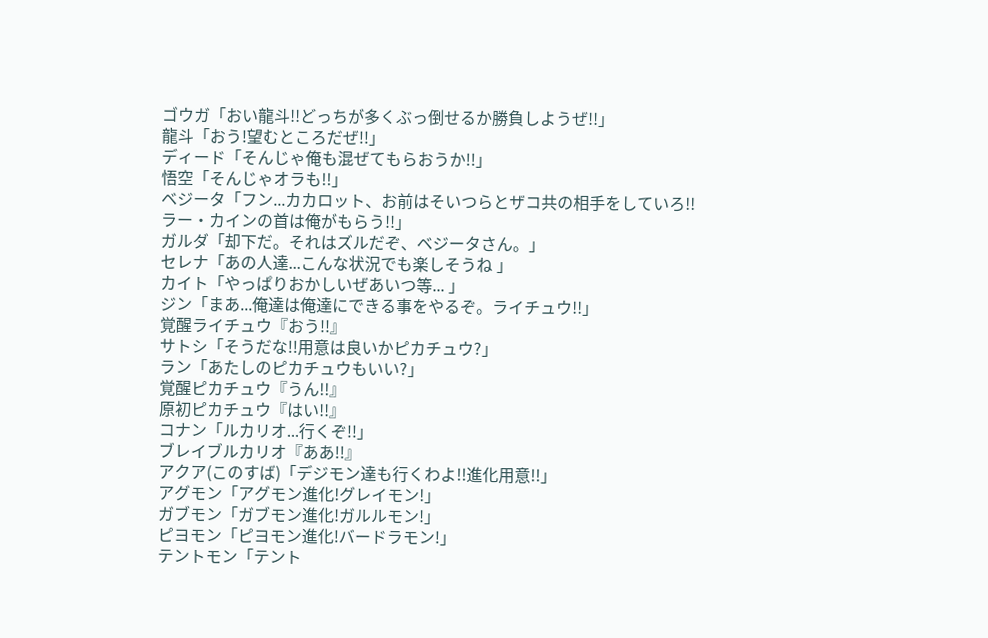ゴウガ「おい龍斗!!どっちが多くぶっ倒せるか勝負しようぜ!!」
龍斗「おう!望むところだぜ!!」
ディード「そんじゃ俺も混ぜてもらおうか!!」
悟空「そんじゃオラも!!」
ベジータ「フン...カカロット、お前はそいつらとザコ共の相手をしていろ!!
ラー・カインの首は俺がもらう!!」
ガルダ「却下だ。それはズルだぞ、ベジータさん。」
セレナ「あの人達...こんな状況でも楽しそうね 」
カイト「やっぱりおかしいぜあいつ等... 」
ジン「まあ...俺達は俺達にできる事をやるぞ。ライチュウ!!」
覚醒ライチュウ『おう!!』
サトシ「そうだな!!用意は良いかピカチュウ?」
ラン「あたしのピカチュウもいい?」
覚醒ピカチュウ『うん!!』
原初ピカチュウ『はい!!』
コナン「ルカリオ...行くぞ!!」
ブレイブルカリオ『ああ!!』
アクア(このすば)「デジモン達も行くわよ!!進化用意!!」
アグモン「アグモン進化!グレイモン!」
ガブモン「ガブモン進化!ガルルモン!」
ピヨモン「ピヨモン進化!バードラモン!」
テントモン「テント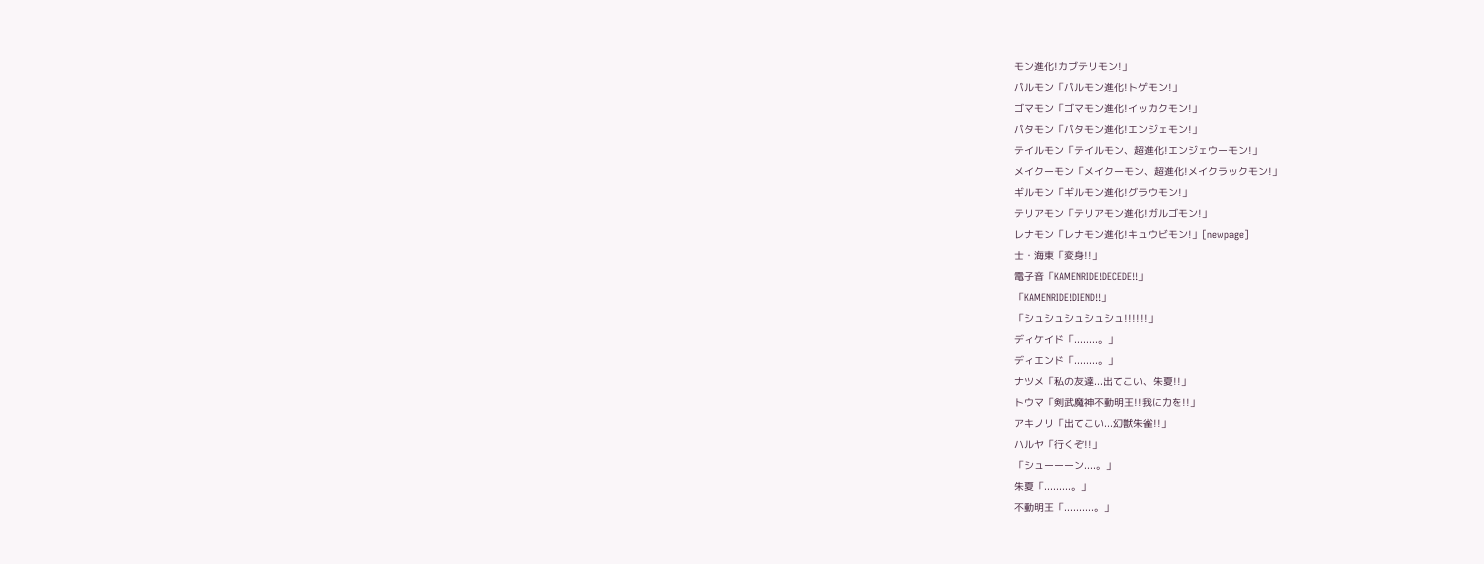モン進化!カブテリモン!」
パルモン「パルモン進化!トゲモン!」
ゴマモン「ゴマモン進化!イッカクモン!」
パタモン「パタモン進化!エンジェモン!」
テイルモン「テイルモン、超進化!エンジェウーモン!」
メイクーモン「メイクーモン、超進化!メイクラックモン!」
ギルモン「ギルモン進化!グラウモン!」
テリアモン「テリアモン進化!ガルゴモン!」
レナモン「レナモン進化!キュウビモン!」[newpage]
士・海東「変身!!」
電子音「KAMENRIDE!DECEDE!!」
「KAMENRIDE!DIEND!!」
「シュシュシュシュシュ!!!!!!」
ディケイド「........。」
ディエンド「........。」
ナツメ「私の友達...出てこい、朱夏!!」
トウマ「剣武魔神不動明王!!我に力を!!」
アキノリ「出てこい...幻獣朱雀!!」
ハルヤ「行くぞ!!」
「シューーーン....。」
朱夏「.........。」
不動明王「..........。」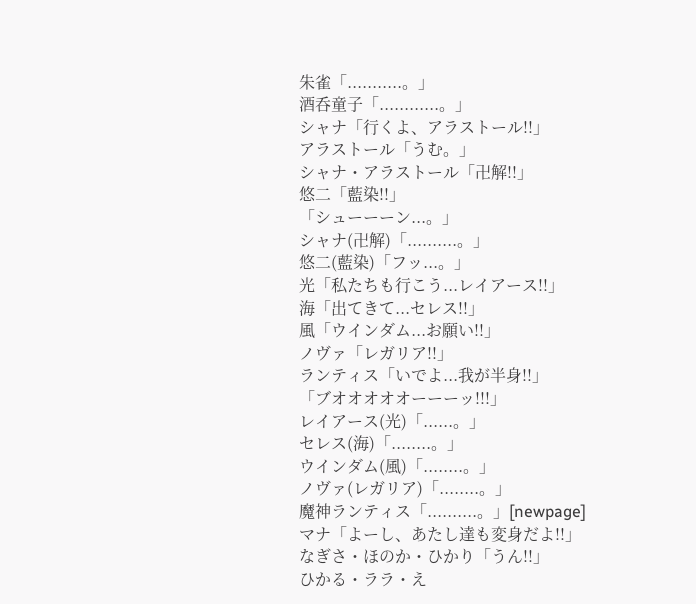朱雀「...........。」
酒呑童子「............。」
シャナ「行くよ、アラストール!!」
アラストール「うむ。」
シャナ・アラストール「卍解!!」
悠二「藍染!!」
「シューーーン...。」
シャナ(卍解)「..........。」
悠二(藍染)「フッ...。」
光「私たちも行こう...レイアース!!」
海「出てきて...セレス!!」
風「ウインダム...お願い!!」
ノヴァ「レガリア!!」
ランティス「いでよ...我が半身!!」
「ブオオオオオーーーッ!!!」
レイアース(光)「......。」
セレス(海)「........。」
ウインダム(風)「........。」
ノヴァ(レガリア)「........。」
魔神ランティス「..........。」[newpage]
マナ「よーし、あたし達も変身だよ!!」
なぎさ・ほのか・ひかり「うん!!」
ひかる・ララ・え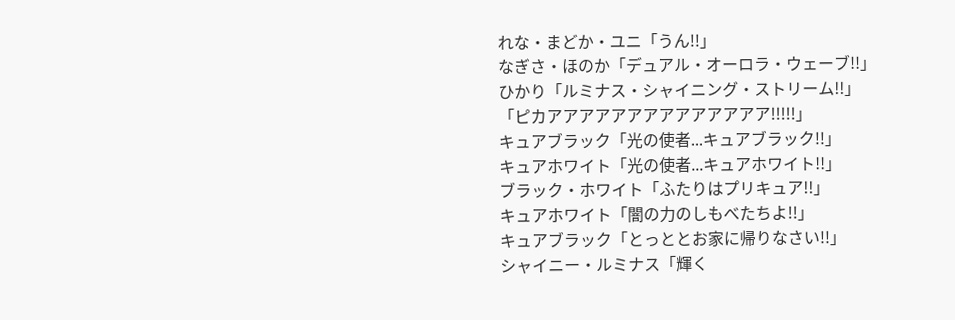れな・まどか・ユニ「うん!!」
なぎさ・ほのか「デュアル・オーロラ・ウェーブ!!」
ひかり「ルミナス・シャイニング・ストリーム!!」
「ピカアアアアアアアアアアアアアア!!!!!」
キュアブラック「光の使者...キュアブラック!!」
キュアホワイト「光の使者...キュアホワイト!!」
ブラック・ホワイト「ふたりはプリキュア!!」
キュアホワイト「闇の力のしもべたちよ!!」
キュアブラック「とっととお家に帰りなさい!!」
シャイニー・ルミナス「輝く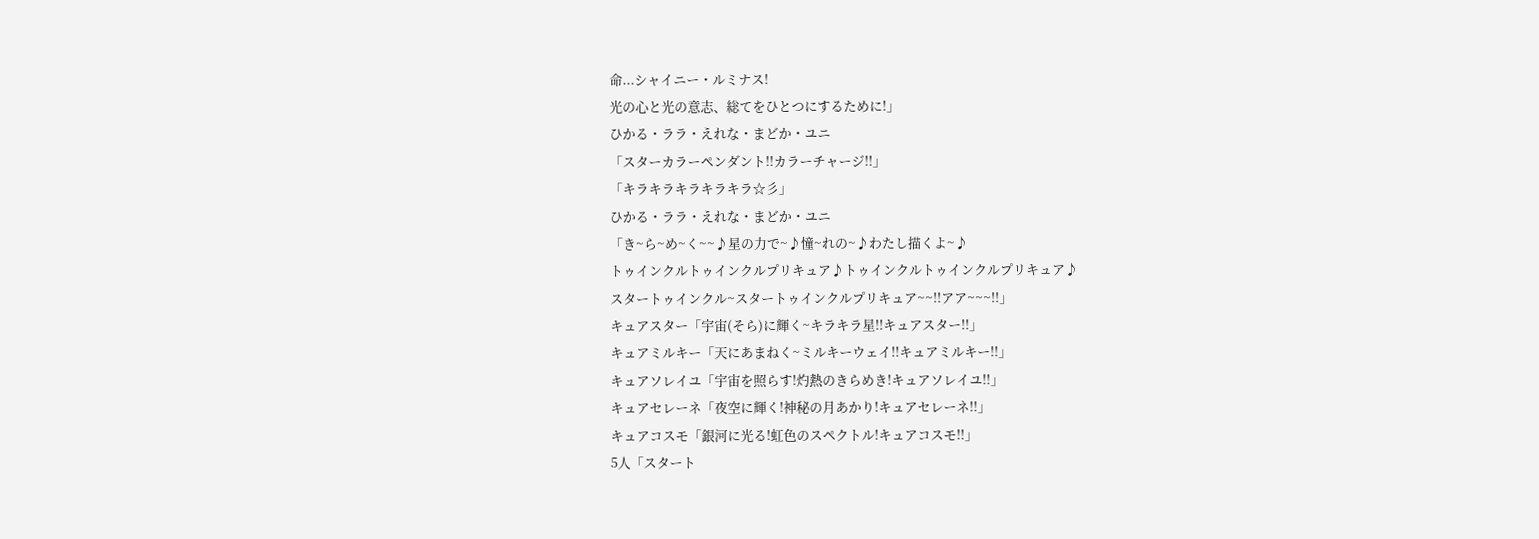命...シャイニー・ルミナス!
光の心と光の意志、総てをひとつにするために!」
ひかる・ララ・えれな・まどか・ユニ
「スターカラーペンダント!!カラーチャージ!!」
「キラキラキラキラキラ☆彡」
ひかる・ララ・えれな・まどか・ユニ
「き~ら~め~く~~♪星の力で~♪憧~れの~♪わたし描くよ~♪
トゥインクルトゥインクルプリキュア♪トゥインクルトゥインクルプリキュア♪
スタートゥインクル~スタートゥインクルプリキュア~~!!アア~~~!!」
キュアスター「宇宙(そら)に輝く~キラキラ星!!キュアスター!!」
キュアミルキー「天にあまねく~ミルキーウェイ!!キュアミルキー!!」
キュアソレイユ「宇宙を照らす!灼熱のきらめき!キュアソレイユ!!」
キュアセレーネ「夜空に輝く!神秘の月あかり!キュアセレーネ!!」
キュアコスモ「銀河に光る!虹色のスペクトル!キュアコスモ!!」
5人「スタート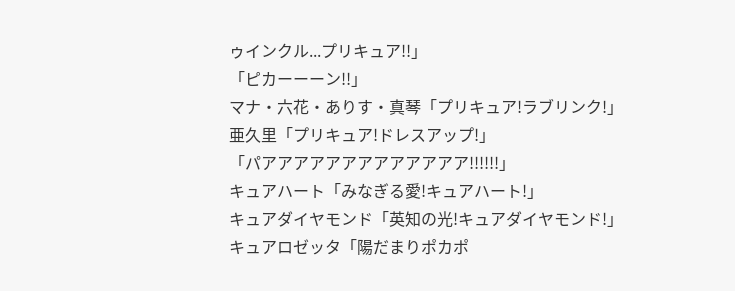ゥインクル...プリキュア!!」
「ピカーーーン!!」
マナ・六花・ありす・真琴「プリキュア!ラブリンク!」
亜久里「プリキュア!ドレスアップ!」
「パアアアアアアアアアアアアア!!!!!!」
キュアハート「みなぎる愛!キュアハート!」
キュアダイヤモンド「英知の光!キュアダイヤモンド!」
キュアロゼッタ「陽だまりポカポ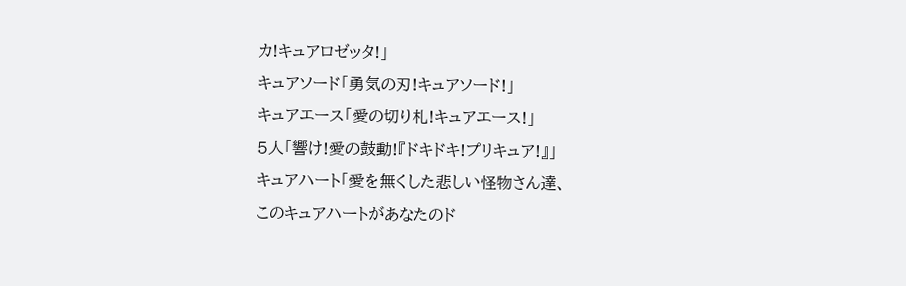カ!キュアロゼッタ!」
キュアソード「勇気の刃!キュアソード!」
キュアエース「愛の切り札!キュアエース!」
5人「響け!愛の鼓動!『ドキドキ!プリキュア!』」
キュアハート「愛を無くした悲しい怪物さん達、
このキュアハートがあなたのド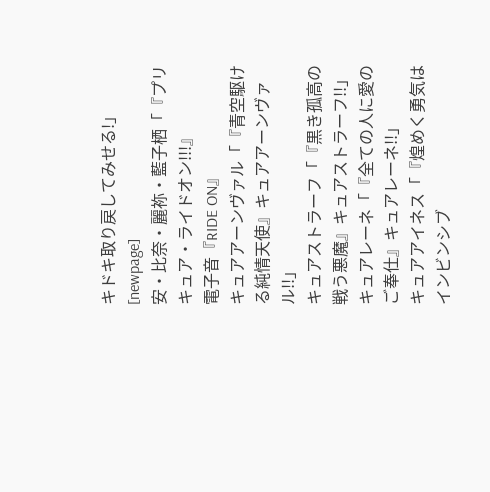キドキ取り戻してみせる!」[newpage]
安・比奈・麗祢・藍子栖「『プリキュア・ライドオン!!!』
電子音『RIDE ON』
キュアアーンヴァル「『青空駆ける純情天使』キュアアーンヴァル!!」
キュアストラーフ「『黒き孤高の戦う悪魔』キュアストラーフ!!」
キュアレーネ「『全ての人に愛のご奉仕』キュアレーネ!!」
キュアアイネス「『煌めく勇気はインビンシブ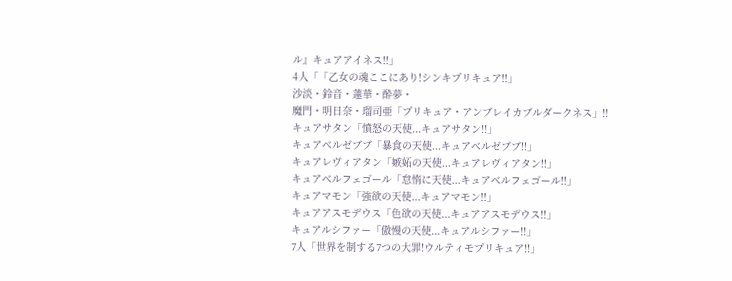ル』キュアアイネス!!」
4人「「乙女の魂ここにあり!シンキプリキュア!!」
沙淡・鈴音・蓮華・酔夢・
魔門・明日奈・瑠司亜「プリキュア・アンブレイカブルダークネス」!!
キュアサタン「憤怒の天使...キュアサタン!!」
キュアベルゼブブ「暴食の天使...キュアベルゼブブ!!」
キュアレヴィアタン「嫉妬の天使...キュアレヴィアタン!!」
キュアベルフェゴール「怠惰に天使...キュアベルフェゴール!!」
キュアマモン「強欲の天使...キュアマモン!!」
キュアアスモデウス「色欲の天使...キュアアスモデウス!!」
キュアルシファー「傲慢の天使...キュアルシファー!!」
7人「世界を制する7つの大罪!ウルティモプリキュア!!」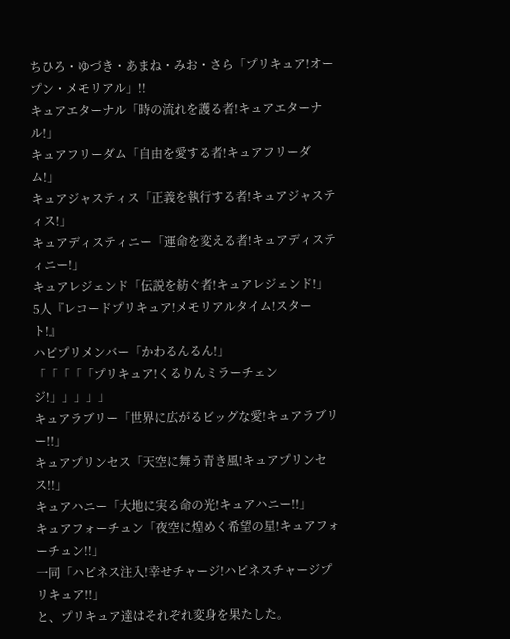ちひろ・ゆづき・あまね・みお・さら「プリキュア!オープン・メモリアル」!!
キュアエターナル「時の流れを護る者!キュアエターナル!」
キュアフリーダム「自由を愛する者!キュアフリーダム!」
キュアジャスティス「正義を執行する者!キュアジャスティス!」
キュアディスティニー「運命を変える者!キュアディスティニー!」
キュアレジェンド「伝説を紡ぐ者!キュアレジェンド!」
5人『レコードプリキュア!メモリアルタイム!スタート!』
ハピプリメンバー「かわるんるん!」
「「「「「プリキュア!くるりんミラーチェンジ!」」」」」
キュアラブリー「世界に広がるビッグな愛!キュアラブリー!!」
キュアプリンセス「天空に舞う青き風!キュアプリンセス!!」
キュアハニー「大地に実る命の光!キュアハニー!!」
キュアフォーチュン「夜空に煌めく希望の星!キュアフォーチュン!!」
一同「ハピネス注入!幸せチャージ!ハピネスチャージプリキュア!!」
と、プリキュア達はそれぞれ変身を果たした。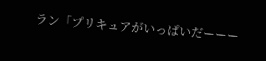ラン「プリキュアがいっぱいだーーー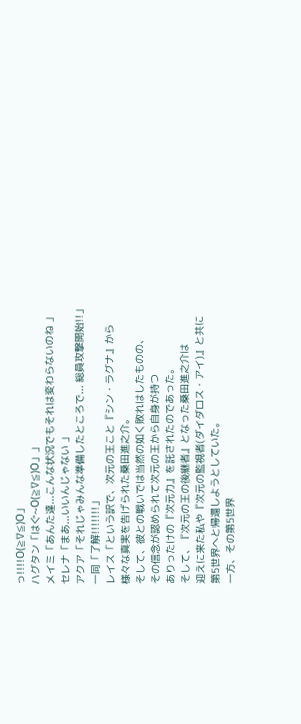っ!!!!O(≧∇≦)O」
ハグタン「はぐ~O(≧∇≦)O」」
メイミ「あんた達...こんな状況でもそれは変わらないのね 」
セレナ「まあ...いいんじゃない 」
アクア「それじゃみんな準備したところで... 総員攻撃開始!!」
一同「了解!!!!!!!」
レイス「という訳で、次元の王こと『シン・ラグナ』から
様々な真実を告げられた桑田進之介。
そして、彼との戦いでは当然の如く敗れはしたものの、
その信念が認められて次元の王から自身が持つ
ありったけの『次元力』を託されたのであった。
そして、『次元の王の後継者』となった桑田進之介は
迎えに来た私や『次元の監視者(ダイダロス・アイ)』と共に
第5世界へと帰還しようとしていた。
一方、その第5世界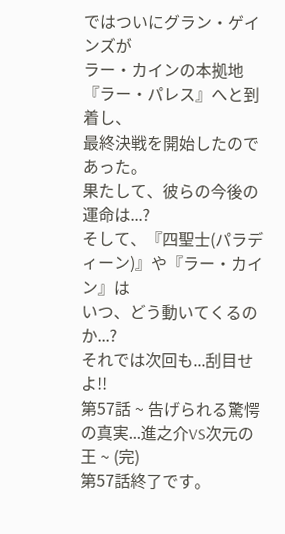ではついにグラン・ゲインズが
ラー・カインの本拠地『ラー・パレス』へと到着し、
最終決戦を開始したのであった。
果たして、彼らの今後の運命は...?
そして、『四聖士(パラディーン)』や『ラー・カイン』は
いつ、どう動いてくるのか...?
それでは次回も...刮目せよ!!
第57話 ~ 告げられる驚愕の真実...進之介VS次元の王 ~ (完)
第57話終了です。